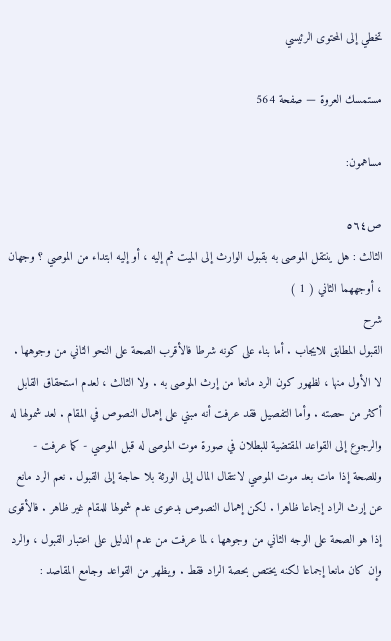تخطي إلى المحتوى الرئيسي

مستمسك العروة — صفحة 564

مساهمون:

ص٥٦٤
الثالث : هل ينتقل الموصى به بقبول الوارث إلى الميت ثم إليه ، أو إليه ابتداء من الموصي ؟ وجهان ، أوجههما الثاني ( 1 )
شرح
القبول المطابق للايجاب . أما بناء على كونه شرطا فالأقرب الصحة على النحو الثاني من وجوهها . لا الأول منها ، لظهور كون الرد مانعا من إرث الموصى به . ولا الثالث ، لعدم استحقاق القابل أكثر من حصته . وأما التفصيل فقد عرفت أنه مبني على إهمال النصوص في المقام . لعد شمولها له والرجوع إلى القواعد المقتضية للبطلان في صورة موت الموصى له قبل الموصي - كما عرفت - وللصحة إذا مات بعد موت الموصي لانتقال المال إلى الورثة بلا حاجة إلى القبول . نعم الرد مانع عن إرث الراد إجماعا ظاهرا . لكن إهمال النصوص بدعوى عدم شمولها للمقام غير ظاهر . فالأقوى إذا هو الصحة على الوجه الثاني من وجوهها ، لما عرفت من عدم الدليل على اعتبار القبول ، والرد وإن كان مانعا إجماعا لكنه يختص بحصة الراد فقط . ويظهر من القواعد وجامع المقاصد :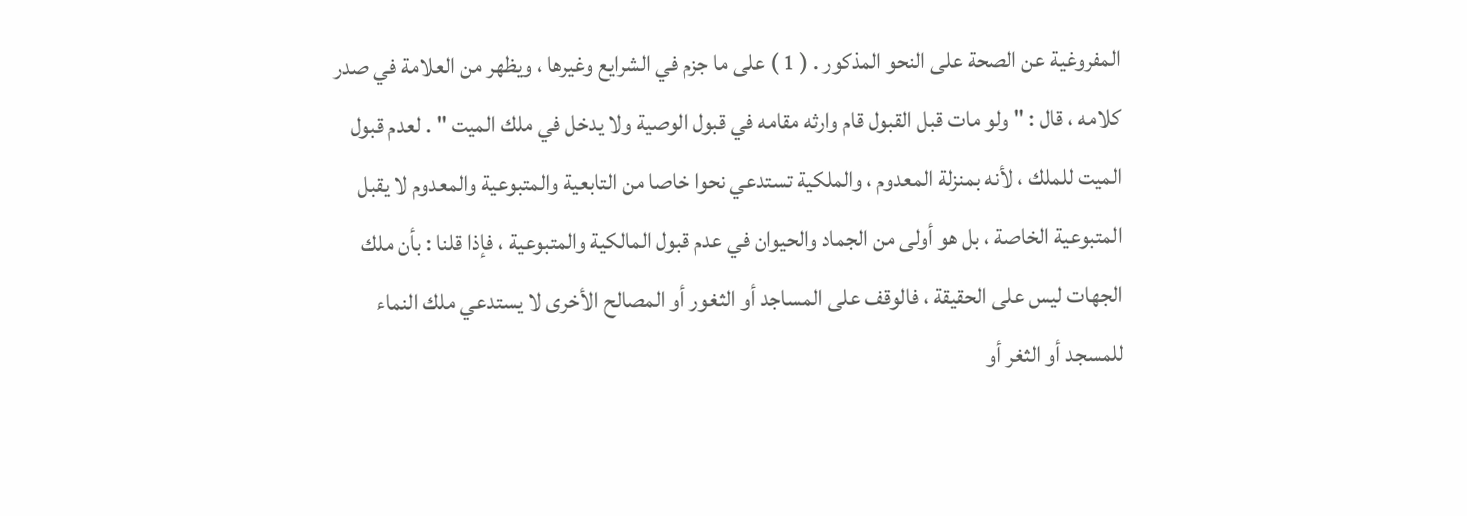المفروغية عن الصحة على النحو المذكور . ( 1 ) على ما جزم في الشرايع وغيرها ، ويظهر من العلامة في صدر كلامه ، قال : " ولو مات قبل القبول قام وارثه مقامه في قبول الوصية ولا يدخل في ملك الميت " . لعدم قبول الميت للملك ، لأنه بمنزلة المعدوم ، والملكية تستدعي نحوا خاصا من التابعية والمتبوعية والمعدوم لا يقبل المتبوعية الخاصة ، بل هو أولى من الجماد والحيوان في عدم قبول المالكية والمتبوعية ، فإذا قلنا : بأن ملك الجهات ليس على الحقيقة ، فالوقف على المساجد أو الثغور أو المصالح الأخرى لا يستدعي ملك النماء للمسجد أو الثغر أو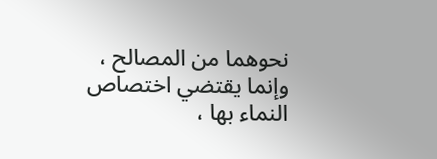نحوهما من المصالح ، وإنما يقتضي اختصاص النماء بها ،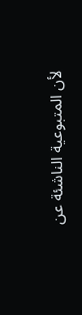لأن المتبوعية الناشئة عن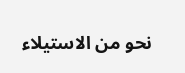نحو من الاستيلاء